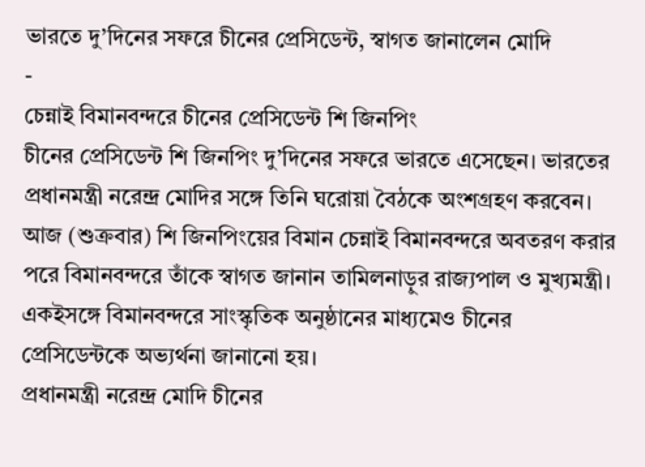ভারতে দু’দিনের সফরে চীনের প্রেসিডেন্ট, স্বাগত জানালেন মোদি
-
চেন্নাই বিমানবন্দরে চীনের প্রেসিডেন্ট শি জিনপিং
চীনের প্রেসিডেন্ট শি জিনপিং দু’দিনের সফরে ভারতে এসেছেন। ভারতের প্রধানমন্ত্রী নরেন্দ্র মোদির সঙ্গে তিনি ঘরোয়া বৈঠকে অংশগ্রহণ করবেন।
আজ (শুক্রবার) শি জিনপিংয়ের বিমান চেন্নাই বিমানবন্দরে অবতরণ করার পরে বিমানবন্দরে তাঁকে স্বাগত জানান তামিলনাড়ুর রাজ্যপাল ও মুখ্যমন্ত্রী। একইসঙ্গে বিমানবন্দরে সাংস্কৃতিক অনুষ্ঠানের মাধ্যমেও চীনের প্রেসিডেন্টকে অভ্যর্থনা জানানো হয়।
প্রধানমন্ত্রী নরেন্দ্র মোদি চীনের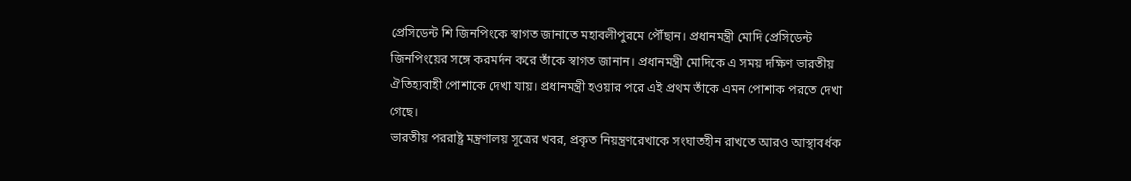প্রেসিডেন্ট শি জিনপিংকে স্বাগত জানাতে মহাবলীপুরমে পৌঁছান। প্রধানমন্ত্রী মোদি প্রেসিডেন্ট জিনপিংয়ের সঙ্গে করমর্দন করে তাঁকে স্বাগত জানান। প্রধানমন্ত্রী মোদিকে এ সময় দক্ষিণ ভারতীয় ঐতিহ্যবাহী পোশাকে দেখা যায়। প্রধানমন্ত্রী হওয়ার পরে এই প্রথম তাঁকে এমন পোশাক পরতে দেখা গেছে।
ভারতীয় পররাষ্ট্র মন্ত্রণালয় সূত্রের খবর, প্রকৃত নিয়ন্ত্রণরেখাকে সংঘাতহীন রাখতে আরও আস্থাবর্ধক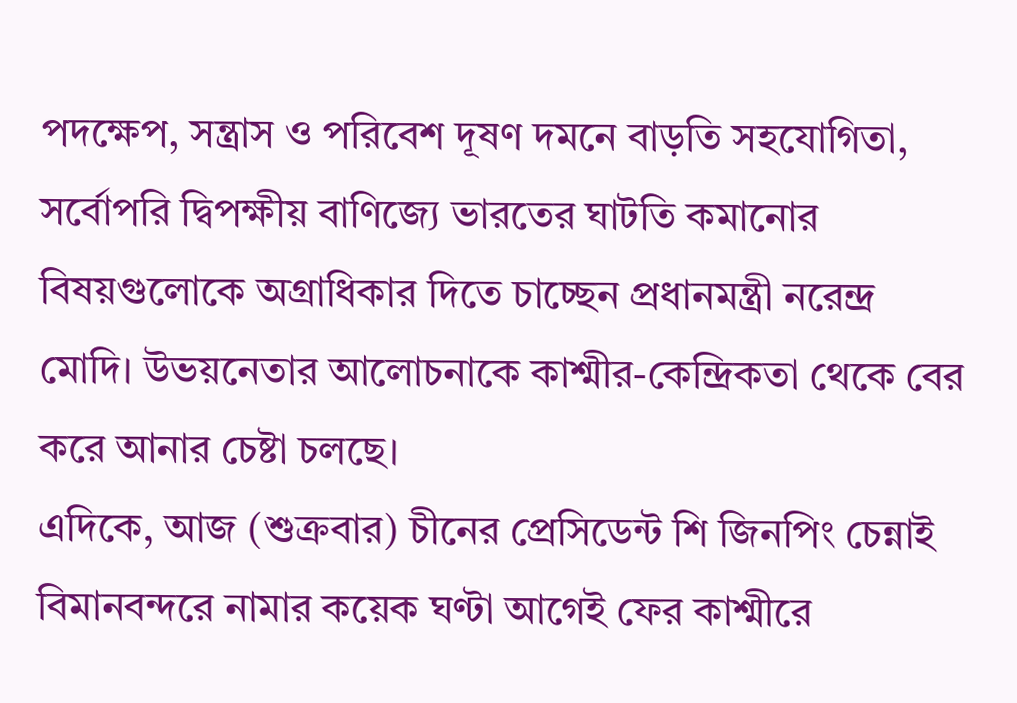পদক্ষেপ, সন্ত্রাস ও পরিবেশ দূষণ দমনে বাড়তি সহযোগিতা, সর্বোপরি দ্বিপক্ষীয় বাণিজ্যে ভারতের ঘাটতি কমানোর বিষয়গুলোকে অগ্রাধিকার দিতে চাচ্ছেন প্রধানমন্ত্রী নরেন্দ্র মোদি। উভয়নেতার আলোচনাকে কাশ্মীর-কেন্দ্রিকতা থেকে বের করে আনার চেষ্টা চলছে।
এদিকে, আজ (শুক্রবার) চীনের প্রেসিডেন্ট শি জিনপিং চেন্নাই বিমানবন্দরে নামার কয়েক ঘণ্টা আগেই ফের কাশ্মীরে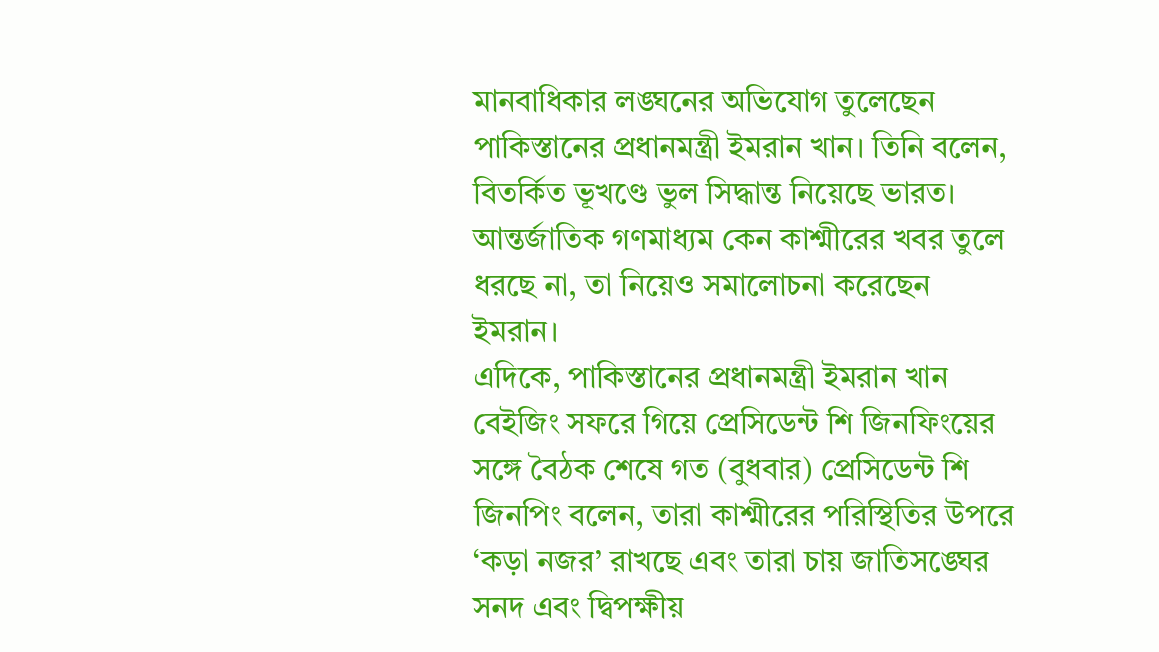মানবাধিকার লঙ্ঘনের অভিযোগ তুলেছেন পাকিস্তানের প্রধানমন্ত্রী ইমরান খান। তিনি বলেন, বিতর্কিত ভূখণ্ডে ভুল সিদ্ধান্ত নিয়েছে ভারত। আন্তর্জাতিক গণমাধ্যম কেন কাশ্মীরের খবর তুলে ধরছে না, তা নিয়েও সমালোচনা করেছেন ইমরান।
এদিকে, পাকিস্তানের প্রধানমন্ত্রী ইমরান খান বেইজিং সফরে গিয়ে প্রেসিডেন্ট শি জিনফিংয়ের সঙ্গে বৈঠক শেষে গত (বুধবার) প্রেসিডেন্ট শি জিনপিং বলেন, তারা কাশ্মীরের পরিস্থিতির উপরে ‘কড়া নজর’ রাখছে এবং তারা চায় জাতিসঙ্ঘের সনদ এবং দ্বিপক্ষীয়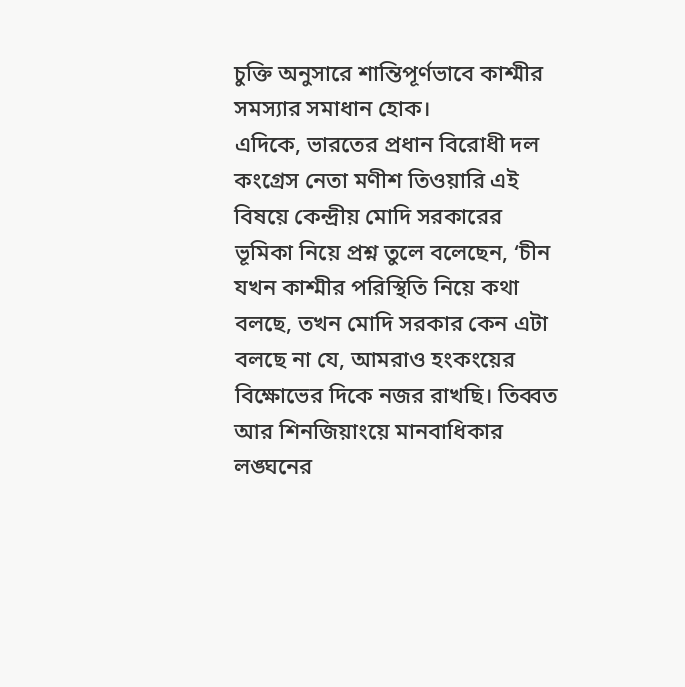চুক্তি অনুসারে শান্তিপূর্ণভাবে কাশ্মীর সমস্যার সমাধান হোক।
এদিকে, ভারতের প্রধান বিরোধী দল কংগ্রেস নেতা মণীশ তিওয়ারি এই বিষয়ে কেন্দ্রীয় মোদি সরকারের ভূমিকা নিয়ে প্রশ্ন তুলে বলেছেন, ‘চীন যখন কাশ্মীর পরিস্থিতি নিয়ে কথা বলছে, তখন মোদি সরকার কেন এটা বলছে না যে, আমরাও হংকংয়ের বিক্ষোভের দিকে নজর রাখছি। তিব্বত আর শিনজিয়াংয়ে মানবাধিকার লঙ্ঘনের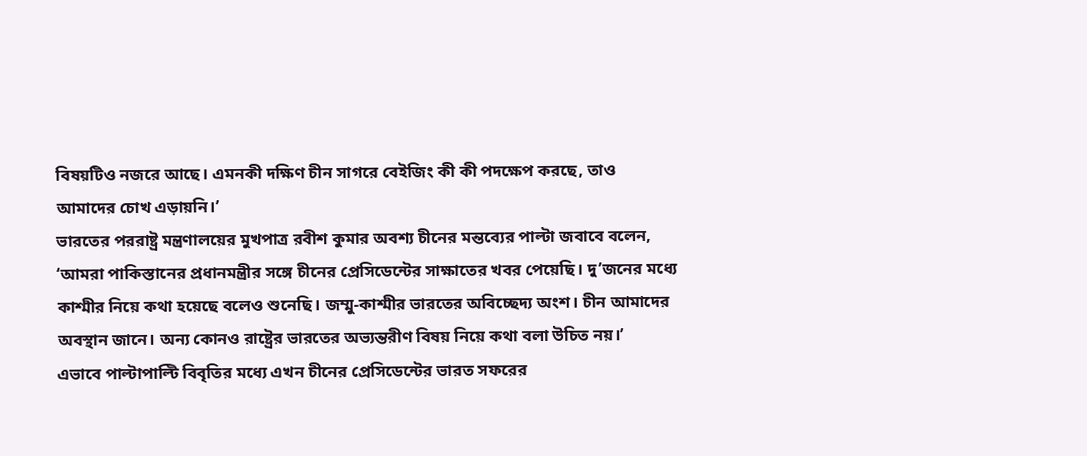বিষয়টিও নজরে আছে। এমনকী দক্ষিণ চীন সাগরে বেইজিং কী কী পদক্ষেপ করছে, তাও আমাদের চোখ এড়ায়নি।’
ভারতের পররাষ্ট্র মন্ত্রণালয়ের মুখপাত্র রবীশ কুমার অবশ্য চীনের মন্তব্যের পাল্টা জবাবে বলেন, ‘আমরা পাকিস্তানের প্রধানমন্ত্রীর সঙ্গে চীনের প্রেসিডেন্টের সাক্ষাতের খবর পেয়েছি। দু’জনের মধ্যে কাশ্মীর নিয়ে কথা হয়েছে বলেও শুনেছি। জম্মু-কাশ্মীর ভারতের অবিচ্ছেদ্য অংশ। চীন আমাদের অবস্থান জানে। অন্য কোনও রাষ্ট্রের ভারতের অভ্যন্তরীণ বিষয় নিয়ে কথা বলা উচিত নয়।’
এভাবে পাল্টাপাল্টি বিবৃতির মধ্যে এখন চীনের প্রেসিডেন্টের ভারত সফরের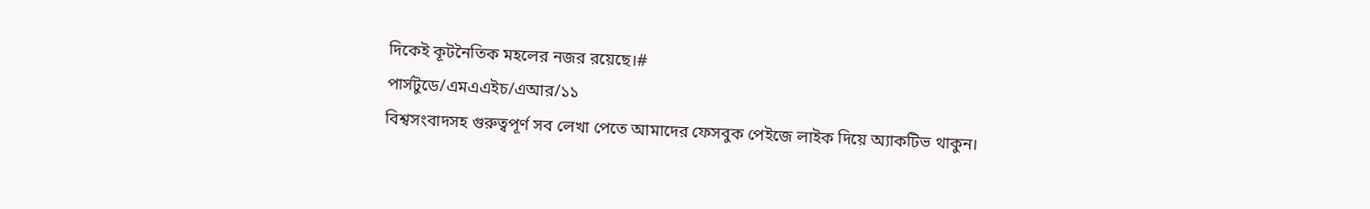দিকেই কূটনৈতিক মহলের নজর রয়েছে।#
পার্সটুডে/এমএএইচ/এআর/১১
বিশ্বসংবাদসহ গুরুত্বপূর্ণ সব লেখা পেতে আমাদের ফেসবুক পেইজে লাইক দিয়ে অ্যাকটিভ থাকুন।